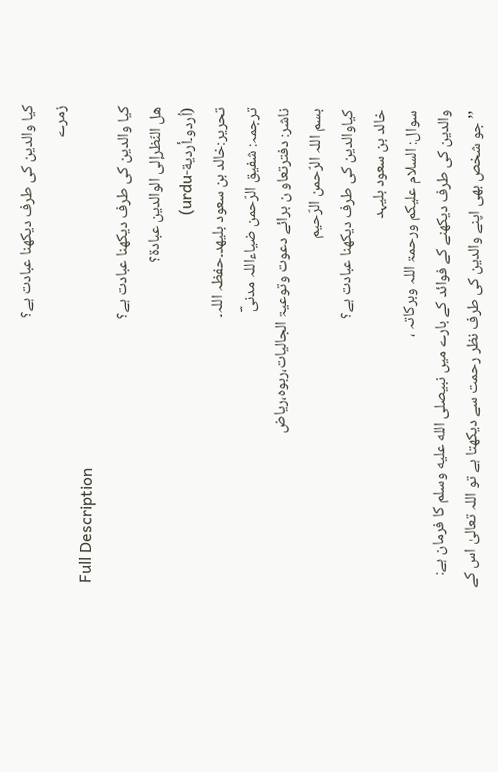کیا والدین کی طرف دیکھنا عبادت ہے؟
زمرے
Full Description
کیا والدین کی طرف دیکھنا عبادت ہے؟
هل النّظرإلى الوالدين عبادة؟
(اُردو۔أردية-urdu)
تحریر:خالد بن سعود بلیھد۔حفظہ اللہ۔
ترجمہ: شفیق الرّحمن ضیاءاللہ مدنیؔ
ناشر: دفترتعاو ن برائے دعوت وتوعیۃ الجالیات،ربوہ،ریاض
بسم اللہ الرّحمن الرّحیم
کیاوالدین کی طرف دیکھنا عبادت ہے؟
خالد بن سعود بلیہد
سوال: السلام علیکم ورحمۃ اللہ وبرکاتہ ،
والدین کی طرف دیکھنے کے فوائد کے بارے میں نبیصلى الله عليه وسلم کا فرمان ہے:
’’جو شخص بھی اپنے والدین کی طرف نظر رحمت سے دیکھتا ہے تو اللہ تعالیٰ اس کے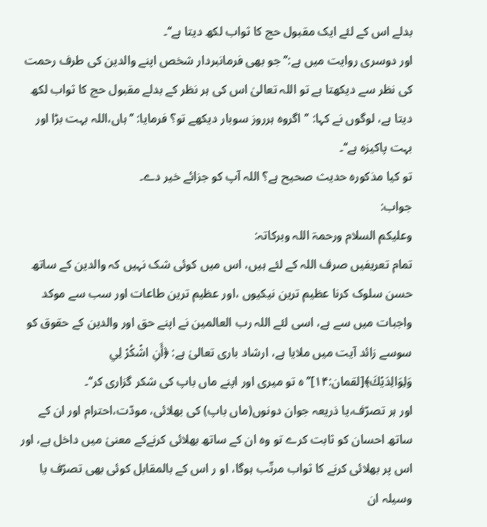بدلے اس کے لئے ایک مقبول حج کا ثواب لکھ دیتا ہے‘‘۔
اور دوسری روایت میں ہے:’’جو بھی فرمانبردار شخص اپنے والدین کی طرف رحمت کی نظر سے دیکھتا ہے تو اللہ تعالیٰ اس کی ہر نظر کے بدلے مقبول حج کا ثواب لکھ دیتا ہے، لوگوں نے کہا: ’’اگروہ ہرروز سوبار دیکھے تو؟ فرمایا: ’’ہاں،اللہ بہت بڑا اور بہت پاکیزہ ہے‘‘۔
تو کیا مذکورہ حدیث صحیح ہے؟ اللہ آپ کو جزائے خیر دے۔
جواب:
وعلیکم السلام ورحمۃ اللہ وبرکاتہ:
تمام تعریفیں صرف اللہ کے لئے ہیں، اس میں کوئی شک نہیں کہ والدین کے ساتھ حسن سلوک کرنا عظیم ترین نیکیوں ،اور عظیم ترین طاعات اور سب سے موکد واجبات میں سے ہے، اسی لئے اللہ رب العالمین نے اپنے حق اور والدین کے حقوق کو سوسے زائد آیت میں ملایا ہے، ارشاد باری تعالیٰ ہے: ﴿أَنِ اشْكُرْ لِي وَلِوَالِدَيْكَ﴾[لقمان:۱۴]’’ ہ تو میری اور اپنے ماں باپ کی شکر گزاری کر‘‘۔
اور ہر تصرّف،یا ذریعہ جوان دونوں(ماں باپ) کی بھلائی، مودّت،احترام اور ان کے ساتھ احسان کو ثابت کرے تو وہ ان کے ساتھ بھلائی کرنےکے معنیٰ میں داخل ہے، اور اس پر بھلائی کرنے کا ثواب مرتّب ہوگا، او ر اس کے بالمقابل کوئی بھی تصرّف یا وسیلہ ان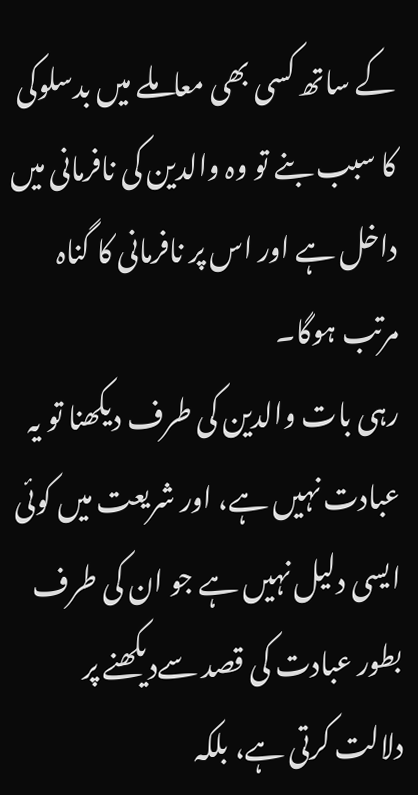کے ساتھ کسی بھی معاملے میں بدسلوکی کا سبب بنے تو وہ والدین کی نافرمانی میں داخل ہے اور اس پر نافرمانی کا گناہ مرتب ہوگا۔
رہی بات والدین کی طرف دیکھنا تو یہ عبادت نہیں ہے، اور شریعت میں کوئی ایسی دلیل نہیں ہے جو ان کی طرف بطور عبادت کی قصد سےدیکھنے پر دلالت کرتی ہے، بلکہ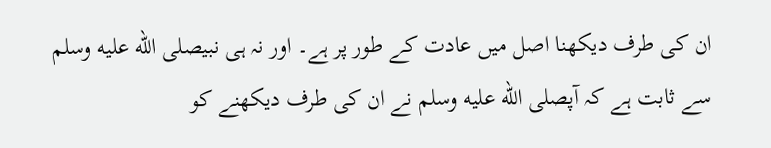ان کی طرف دیکھنا اصل میں عادت کے طور پر ہے۔ اور نہ ہی نبیصلى الله عليه وسلم سے ثابت ہے کہ آپصلى الله عليه وسلم نے ان کی طرف دیکھنے کو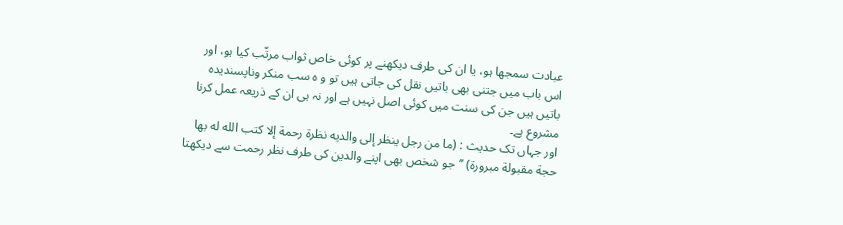عبادت سمجھا ہو، یا ان کی طرف دیکھنے پر کوئی خاص ثواب مرتّب کیا ہو، اور اس باب میں جتنی بھی باتیں نقل کی جاتی ہیں تو و ہ سب منکر وناپسندیدہ باتیں ہیں جن کی سنت میں کوئی اصل نہیں ہے اور نہ ہی ان کے ذریعہ عمل کرنا مشروع ہے۔
اور جہاں تک حدیث : (ما من رجل ينظر إلى والديه نظرة رحمة إلا كتب الله له بها حجة مقبولة مبرورة) ’’جو شخص بھی اپنے والدین کی طرف نظر رحمت سے دیکھتا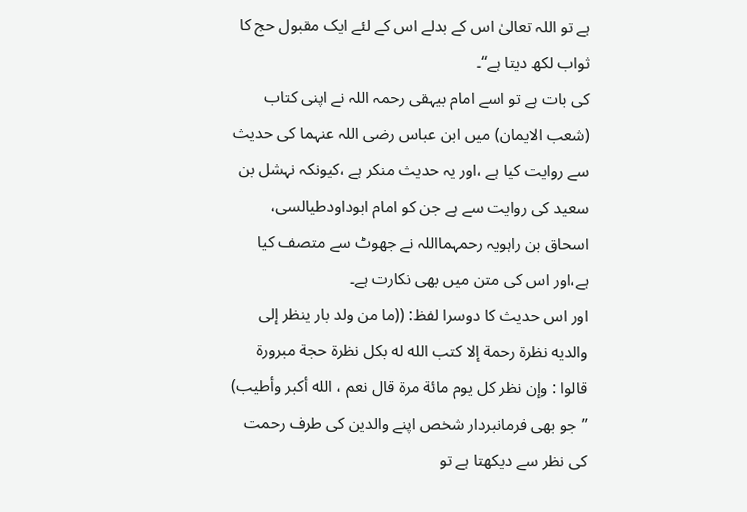ہے تو اللہ تعالیٰ اس کے بدلے اس کے لئے ایک مقبول حج کا ثواب لکھ دیتا ہے‘‘۔
کی بات ہے تو اسے امام بیہقی رحمہ اللہ نے اپنی کتاب (شعب الایمان) میں ابن عباس رضی اللہ عنہما کی حدیث سے روایت کیا ہے ،اور یہ حدیث منکر ہے ،کیونکہ نہشل بن سعید کی روایت سے ہے جن کو امام ابوداودطیالسی، اسحاق بن راہویہ رحمہمااللہ نے جھوٹ سے متصف کیا ہے،اور اس کی متن میں بھی نکارت ہے۔
اور اس حدیث کا دوسرا لفظ: ((ما من ولد بار ينظر إلى والديه نظرة رحمة إلا كتب الله له بكل نظرة حجة مبرورة قالوا : وإن نظر كل يوم مائة مرة قال نعم ، الله أكبر وأطيب) ’’جو بھی فرمانبردار شخص اپنے والدین کی طرف رحمت کی نظر سے دیکھتا ہے تو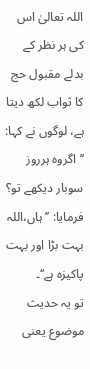اللہ تعالیٰ اس کی ہر نظر کے بدلے مقبول حج کا ثواب لکھ دیتا ہے، لوگوں نے کہا: ’’اگروہ ہرروز سوبار دیکھے تو؟ فرمایا: ’’ہاں،اللہ بہت بڑا اور بہت پاکیزہ ہے‘‘۔
تو یہ حدیث موضوع یعنی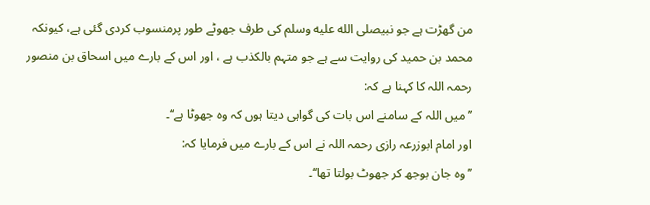من گھڑت ہے جو نبیصلى الله عليه وسلم کی طرف جھوٹے طور پرمنسوب کردی گئی ہے، کیونکہ محمد بن حمید کی روایت سے ہے جو متہم بالکذب ہے ، اور اس کے بارے میں اسحاق بن منصور رحمہ اللہ کا کہنا ہے کہ:
’’میں اللہ کے سامنے اس بات کی گواہی دیتا ہوں کہ وہ جھوٹا ہے‘‘۔
اور امام ابوزرعہ رازی رحمہ اللہ نے اس کے بارے میں فرمایا کہ:
’’وہ جان بوجھ کر جھوٹ بولتا تھا‘‘۔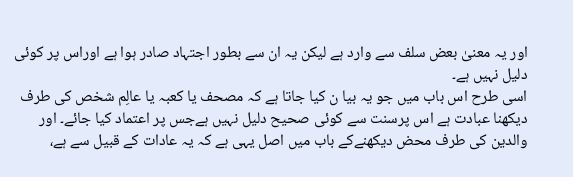اور یہ معنیٰ بعض سلف سے وارد ہے لیکن یہ ان سے بطور اجتہاد صادر ہوا ہے اوراس پر کوئی دلیل نہیں ہے۔
اسی طرح اس باب میں جو یہ بیا ن کیا جاتا ہے کہ مصحف یا کعبہ یا عالِم شخص کی طرف دیکھنا عبادت ہے اس پرسنت سے کوئی صحیح دلیل نہیں ہےجس پر اعتماد کیا جائے۔ اور والدین کی طرف محض دیکھنےکے باب میں اصل یہی ہے کہ یہ عادات کے قبیل سے ہے،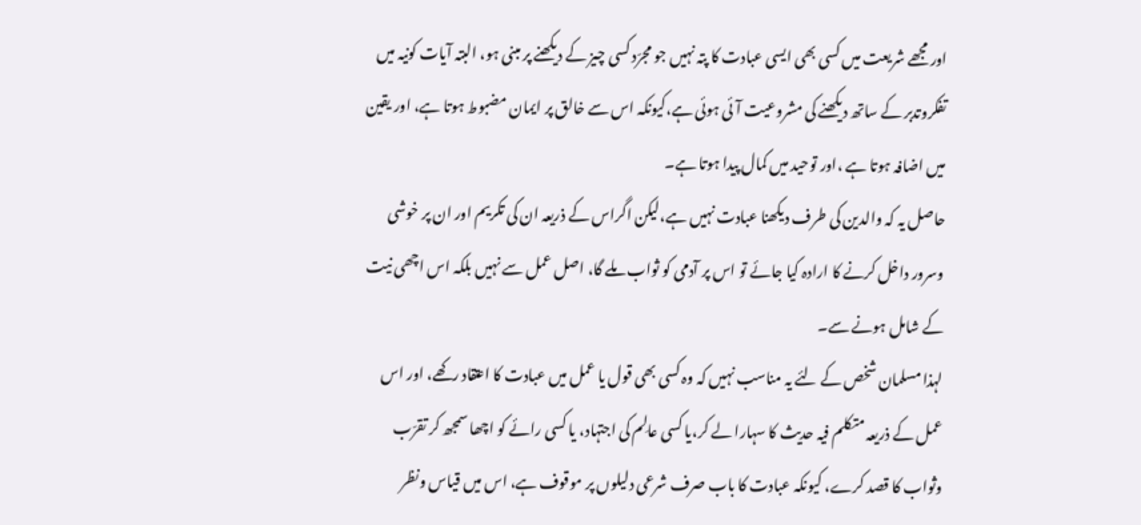اور مجھے شریعت میں کسی بھی ایسی عبادت کا پتہ نہیں جو مجرّد کسی چیز کے دیکھنے پر مبنی ہو، البتہ آیات کونیہ میں تفکروتدبر کے ساتھ دیکھنے کی مشروعیت آئی ہوئی ہے،کیونکہ اس سے خالق پر ایمان مضبوط ہوتا ہے، اور یقین میں اضافہ ہوتا ہے ،اور توحید میں کمال پیدا ہوتا ہے۔
حاصل یہ کہ والدین کی طرف دیکھنا عبادت نہیں ہے،لیکن اگراس کے ذریعہ ان کی تکریم اور ان پر خوشی وسرور داخل کرنے کا ارادہ کیا جائے تو اس پر آدمی کو ثواب ملے گا، اصل عمل سے نہیں بلکہ اس اچھی نیت کے شامل ہونے سے۔
لہذا مسلمان شخص کے لئے یہ مناسب نہیں کہ وہ کسی بھی قول یا عمل میں عبادت کا اعتقاد رکھے، اور اس عمل کے ذریعہ متکلم فیہ حدیث کا سہارا لے کر،یا کسی عالِم کی اجتہاد، یا کسی رائے کو اچھا سمجھ کر تقرّب وثواب کا قصد کرے، کیونکہ عبادت کا باب صرف شرعی دلیلوں پر موقوف ہے، اس میں قیاس ونظر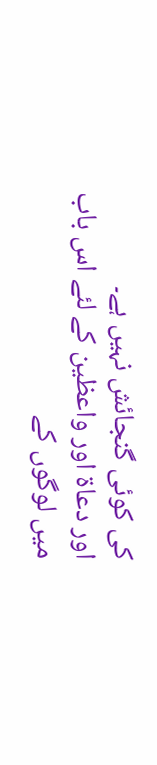کی کوئی گنجائش نہیں ہے۔
اور دعاۃ اور واعظین کے لئے اس باب میں لوگوں کے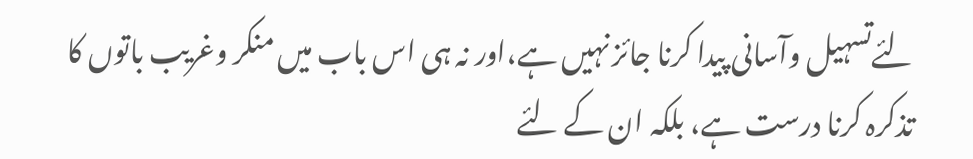لئےتسہیل وآسانی پیدا کرنا جائز نہیں ہے،اور نہ ہی اس باب میں منکر وغریب باتوں کا تذکرہ کرنا درست ہے، بلکہ ان کے لئے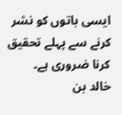ایسی باتوں کو نشر کرنے سے پہلے تحقیق کرنا ضروری ہے۔
خالد بن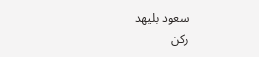سعود بلیھد
رکن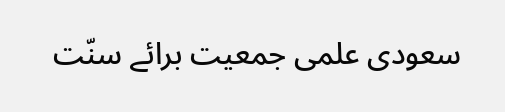سعودی علمی جمعیت برائے سنّت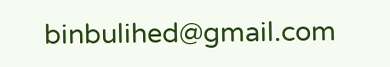binbulihed@gmail.com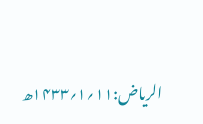الریاض:۱۱؍۱؍۱۴۳۳ھ